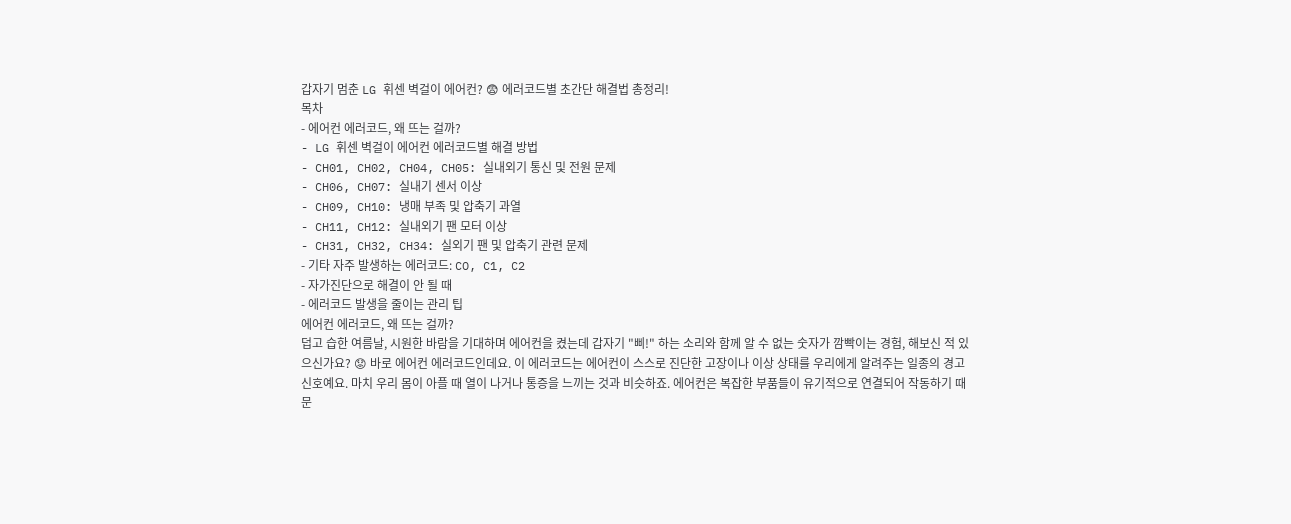갑자기 멈춘 LG 휘센 벽걸이 에어컨? 😨 에러코드별 초간단 해결법 총정리!
목차
- 에어컨 에러코드, 왜 뜨는 걸까?
- LG 휘센 벽걸이 에어컨 에러코드별 해결 방법
- CH01, CH02, CH04, CH05: 실내외기 통신 및 전원 문제
- CH06, CH07: 실내기 센서 이상
- CH09, CH10: 냉매 부족 및 압축기 과열
- CH11, CH12: 실내외기 팬 모터 이상
- CH31, CH32, CH34: 실외기 팬 및 압축기 관련 문제
- 기타 자주 발생하는 에러코드: CO, C1, C2
- 자가진단으로 해결이 안 될 때
- 에러코드 발생을 줄이는 관리 팁
에어컨 에러코드, 왜 뜨는 걸까?
덥고 습한 여름날, 시원한 바람을 기대하며 에어컨을 켰는데 갑자기 "삐!" 하는 소리와 함께 알 수 없는 숫자가 깜빡이는 경험, 해보신 적 있으신가요? 😟 바로 에어컨 에러코드인데요. 이 에러코드는 에어컨이 스스로 진단한 고장이나 이상 상태를 우리에게 알려주는 일종의 경고 신호예요. 마치 우리 몸이 아플 때 열이 나거나 통증을 느끼는 것과 비슷하죠. 에어컨은 복잡한 부품들이 유기적으로 연결되어 작동하기 때문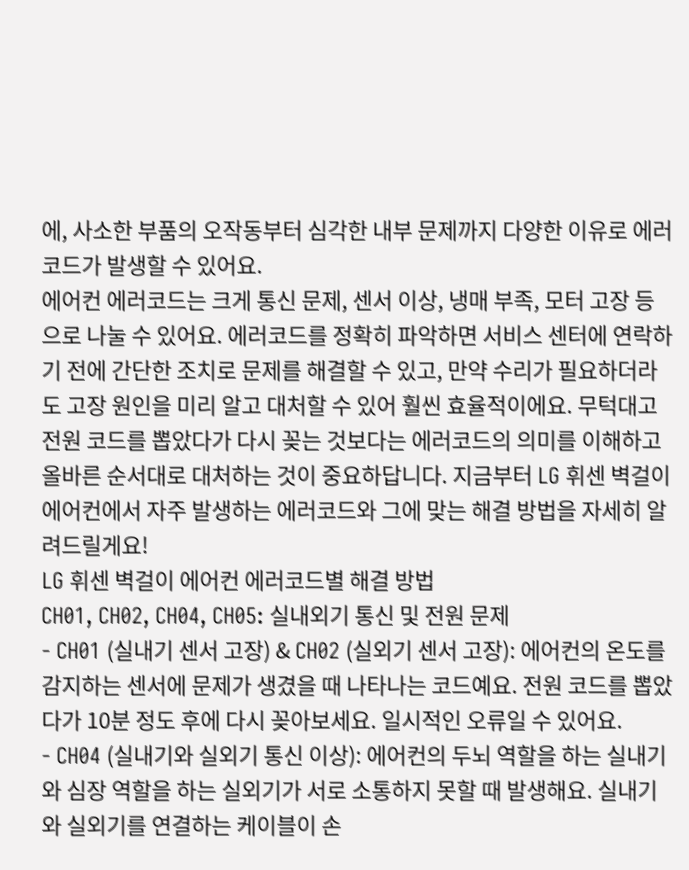에, 사소한 부품의 오작동부터 심각한 내부 문제까지 다양한 이유로 에러코드가 발생할 수 있어요.
에어컨 에러코드는 크게 통신 문제, 센서 이상, 냉매 부족, 모터 고장 등으로 나눌 수 있어요. 에러코드를 정확히 파악하면 서비스 센터에 연락하기 전에 간단한 조치로 문제를 해결할 수 있고, 만약 수리가 필요하더라도 고장 원인을 미리 알고 대처할 수 있어 훨씬 효율적이에요. 무턱대고 전원 코드를 뽑았다가 다시 꽂는 것보다는 에러코드의 의미를 이해하고 올바른 순서대로 대처하는 것이 중요하답니다. 지금부터 LG 휘센 벽걸이 에어컨에서 자주 발생하는 에러코드와 그에 맞는 해결 방법을 자세히 알려드릴게요!
LG 휘센 벽걸이 에어컨 에러코드별 해결 방법
CH01, CH02, CH04, CH05: 실내외기 통신 및 전원 문제
- CH01 (실내기 센서 고장) & CH02 (실외기 센서 고장): 에어컨의 온도를 감지하는 센서에 문제가 생겼을 때 나타나는 코드예요. 전원 코드를 뽑았다가 10분 정도 후에 다시 꽂아보세요. 일시적인 오류일 수 있어요.
- CH04 (실내기와 실외기 통신 이상): 에어컨의 두뇌 역할을 하는 실내기와 심장 역할을 하는 실외기가 서로 소통하지 못할 때 발생해요. 실내기와 실외기를 연결하는 케이블이 손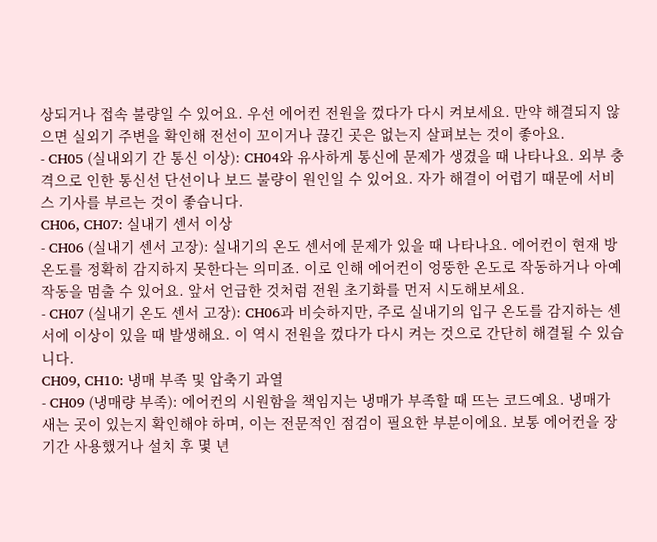상되거나 접속 불량일 수 있어요. 우선 에어컨 전원을 껐다가 다시 켜보세요. 만약 해결되지 않으면 실외기 주변을 확인해 전선이 꼬이거나 끊긴 곳은 없는지 살펴보는 것이 좋아요.
- CH05 (실내외기 간 통신 이상): CH04와 유사하게 통신에 문제가 생겼을 때 나타나요. 외부 충격으로 인한 통신선 단선이나 보드 불량이 원인일 수 있어요. 자가 해결이 어렵기 때문에 서비스 기사를 부르는 것이 좋습니다.
CH06, CH07: 실내기 센서 이상
- CH06 (실내기 센서 고장): 실내기의 온도 센서에 문제가 있을 때 나타나요. 에어컨이 현재 방 온도를 정확히 감지하지 못한다는 의미죠. 이로 인해 에어컨이 엉뚱한 온도로 작동하거나 아예 작동을 멈출 수 있어요. 앞서 언급한 것처럼 전원 초기화를 먼저 시도해보세요.
- CH07 (실내기 온도 센서 고장): CH06과 비슷하지만, 주로 실내기의 입구 온도를 감지하는 센서에 이상이 있을 때 발생해요. 이 역시 전원을 껐다가 다시 켜는 것으로 간단히 해결될 수 있습니다.
CH09, CH10: 냉매 부족 및 압축기 과열
- CH09 (냉매량 부족): 에어컨의 시원함을 책임지는 냉매가 부족할 때 뜨는 코드예요. 냉매가 새는 곳이 있는지 확인해야 하며, 이는 전문적인 점검이 필요한 부분이에요. 보통 에어컨을 장기간 사용했거나 설치 후 몇 년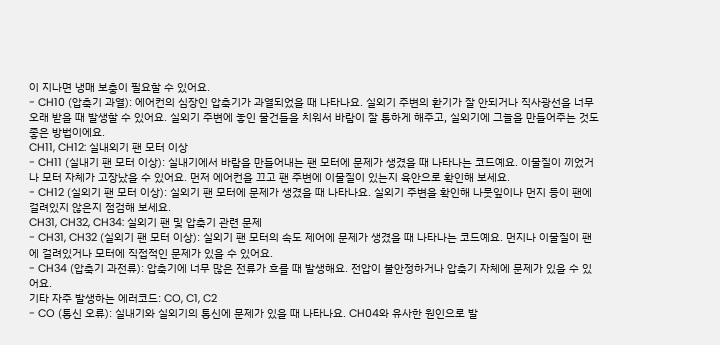이 지나면 냉매 보충이 필요할 수 있어요.
- CH10 (압축기 과열): 에어컨의 심장인 압축기가 과열되었을 때 나타나요. 실외기 주변의 환기가 잘 안되거나 직사광선을 너무 오래 받을 때 발생할 수 있어요. 실외기 주변에 놓인 물건들을 치워서 바람이 잘 통하게 해주고, 실외기에 그늘을 만들어주는 것도 좋은 방법이에요.
CH11, CH12: 실내외기 팬 모터 이상
- CH11 (실내기 팬 모터 이상): 실내기에서 바람을 만들어내는 팬 모터에 문제가 생겼을 때 나타나는 코드예요. 이물질이 끼었거나 모터 자체가 고장났을 수 있어요. 먼저 에어컨을 끄고 팬 주변에 이물질이 있는지 육안으로 확인해 보세요.
- CH12 (실외기 팬 모터 이상): 실외기 팬 모터에 문제가 생겼을 때 나타나요. 실외기 주변을 확인해 나뭇잎이나 먼지 등이 팬에 걸려있지 않은지 점검해 보세요.
CH31, CH32, CH34: 실외기 팬 및 압축기 관련 문제
- CH31, CH32 (실외기 팬 모터 이상): 실외기 팬 모터의 속도 제어에 문제가 생겼을 때 나타나는 코드예요. 먼지나 이물질이 팬에 걸려있거나 모터에 직접적인 문제가 있을 수 있어요.
- CH34 (압축기 과전류): 압축기에 너무 많은 전류가 흐를 때 발생해요. 전압이 불안정하거나 압축기 자체에 문제가 있을 수 있어요.
기타 자주 발생하는 에러코드: CO, C1, C2
- CO (통신 오류): 실내기와 실외기의 통신에 문제가 있을 때 나타나요. CH04와 유사한 원인으로 발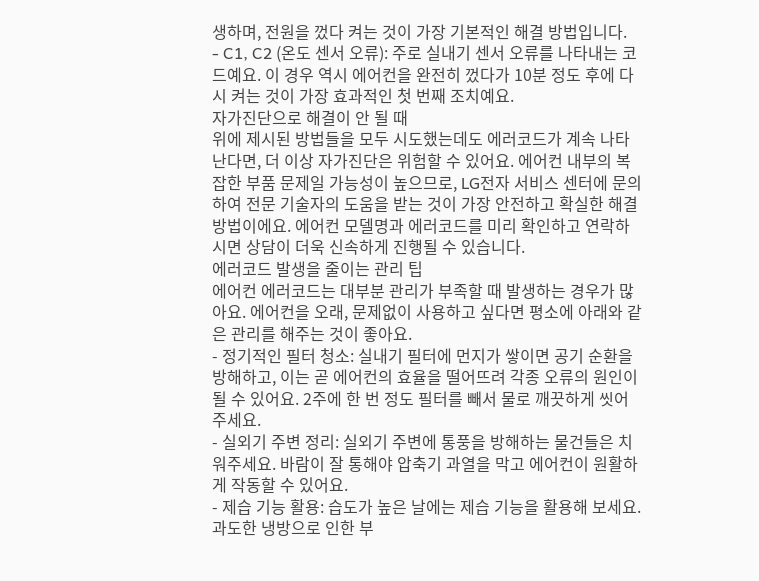생하며, 전원을 껐다 켜는 것이 가장 기본적인 해결 방법입니다.
- C1, C2 (온도 센서 오류): 주로 실내기 센서 오류를 나타내는 코드예요. 이 경우 역시 에어컨을 완전히 껐다가 10분 정도 후에 다시 켜는 것이 가장 효과적인 첫 번째 조치예요.
자가진단으로 해결이 안 될 때
위에 제시된 방법들을 모두 시도했는데도 에러코드가 계속 나타난다면, 더 이상 자가진단은 위험할 수 있어요. 에어컨 내부의 복잡한 부품 문제일 가능성이 높으므로, LG전자 서비스 센터에 문의하여 전문 기술자의 도움을 받는 것이 가장 안전하고 확실한 해결 방법이에요. 에어컨 모델명과 에러코드를 미리 확인하고 연락하시면 상담이 더욱 신속하게 진행될 수 있습니다.
에러코드 발생을 줄이는 관리 팁
에어컨 에러코드는 대부분 관리가 부족할 때 발생하는 경우가 많아요. 에어컨을 오래, 문제없이 사용하고 싶다면 평소에 아래와 같은 관리를 해주는 것이 좋아요.
- 정기적인 필터 청소: 실내기 필터에 먼지가 쌓이면 공기 순환을 방해하고, 이는 곧 에어컨의 효율을 떨어뜨려 각종 오류의 원인이 될 수 있어요. 2주에 한 번 정도 필터를 빼서 물로 깨끗하게 씻어주세요.
- 실외기 주변 정리: 실외기 주변에 통풍을 방해하는 물건들은 치워주세요. 바람이 잘 통해야 압축기 과열을 막고 에어컨이 원활하게 작동할 수 있어요.
- 제습 기능 활용: 습도가 높은 날에는 제습 기능을 활용해 보세요. 과도한 냉방으로 인한 부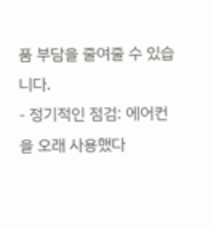품 부담을 줄여줄 수 있습니다.
- 정기적인 점검: 에어컨을 오래 사용했다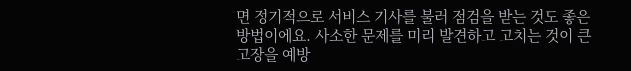면 정기적으로 서비스 기사를 불러 점검을 받는 것도 좋은 방법이에요. 사소한 문제를 미리 발견하고 고치는 것이 큰 고장을 예방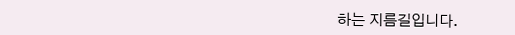하는 지름길입니다.